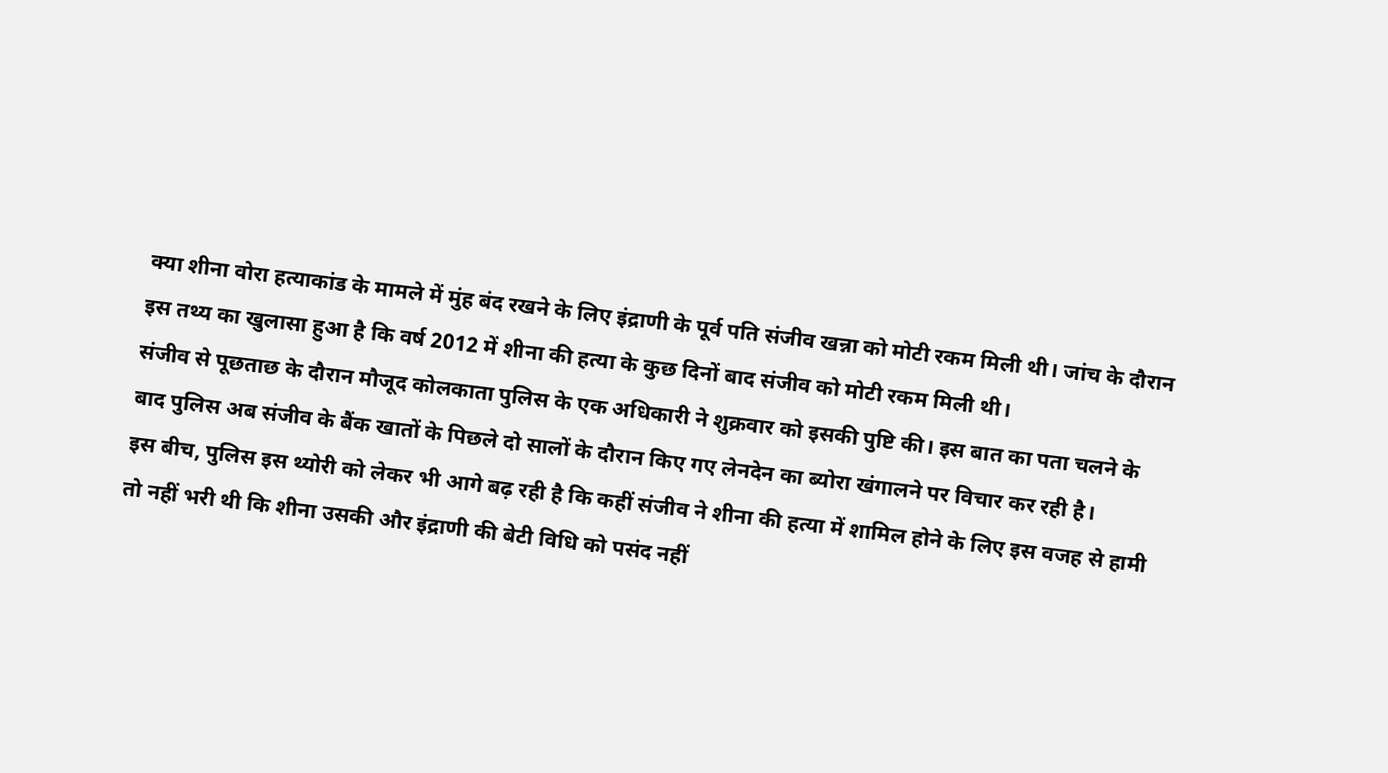क्या शीना वोरा हत्याकांड के मामले में मुंह बंद रखने के लिए इंद्राणी के पूर्व पति संजीव खन्ना को मोटी रकम मिली थी। जांच के दौरान इस तथ्य का खुलासा हुआ है कि वर्ष 2012 में शीना की हत्या के कुछ दिनों बाद संजीव को मोटी रकम मिली थी।
संजीव से पूछताछ के दौरान मौजूद कोलकाता पुलिस के एक अधिकारी ने शुक्रवार को इसकी पुष्टि की। इस बात का पता चलने के बाद पुलिस अब संजीव के बैंक खातों के पिछले दो सालों के दौरान किए गए लेनदेन का ब्योरा खंगालने पर विचार कर रही है।
इस बीच, पुलिस इस थ्योरी को लेकर भी आगे बढ़ रही है कि कहीं संजीव ने शीना की हत्या में शामिल होने के लिए इस वजह से हामी तो नहीं भरी थी कि शीना उसकी और इंद्राणी की बेटी विधि को पसंद नहीं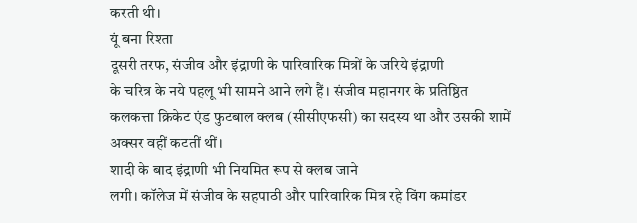करती थी।
यूं बना रिश्ता
दूसरी तरफ, संजीव और इंद्राणी के पारिवारिक मित्रों के जरिये इंद्राणी
के चरित्र के नये पहलू भी सामने आने लगे हैं। संजीव महानगर के प्रतिष्ठित
कलकत्ता क्रिकेट एंड फुटबाल क्लब (सीसीएफसी) का सदस्य था और उसकी शामें
अक्सर वहीं कटतीं थीं।
शादी के बाद इंद्राणी भी नियमित रूप से क्लब जाने
लगी। कॉलेज में संजीव के सहपाठी और पारिवारिक मित्र रहे विंग कमांडर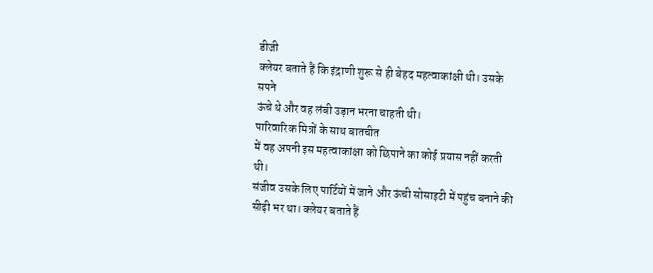डीजी
क्लेयर बताते हैं कि इंद्राणी शुरू से ही बेहद महत्वाकांक्षी थी। उसके सपने
ऊंचे थे और वह लंबी उड़ान भरना चाहती थी।
पारिवारिक मित्रों के साथ बातचीत
में वह अपनी इस महत्वाकांक्षा को छिपाने का कोई प्रयास नहीं करती थी।
संजीव उसके लिए पार्टियों में जाने और ऊंची सोसाइटी में पहुंच बनाने की
सीढ़ी भर था। क्लेयर बताते हैं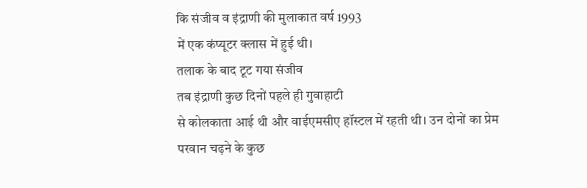कि संजीव व इंद्राणी की मुलाकात वर्ष 1993
में एक कंप्यूटर क्लास में हुई थी।
तलाक के बाद टूट गया संजीव
तब इंद्राणी कुछ दिनों पहले ही गुवाहाटी
से कोलकाता आई थी और वाईएमसीए हॉस्टल में रहती थी। उन दोनों का प्रेम
परवान चढ़ने के कुछ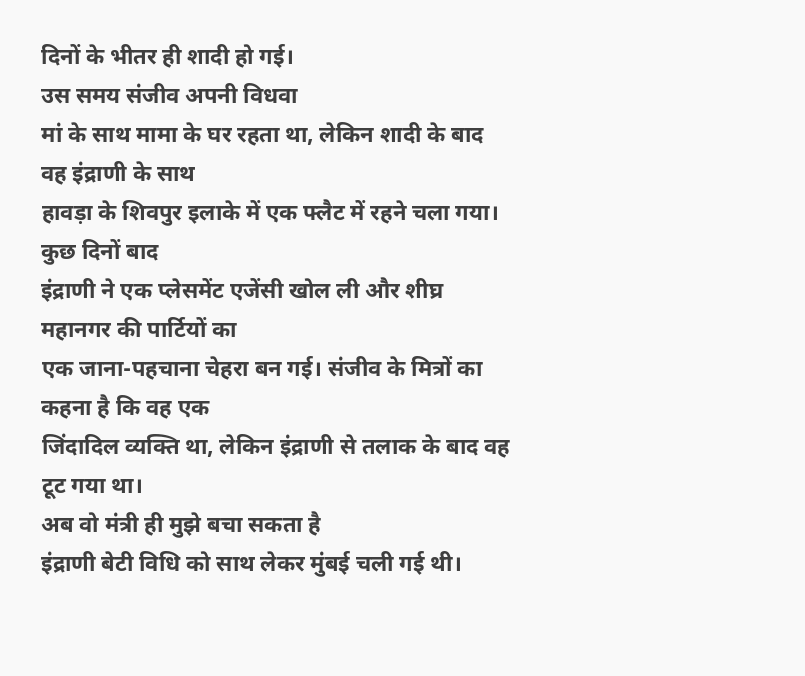दिनों के भीतर ही शादी हो गई।
उस समय संजीव अपनी विधवा
मां के साथ मामा के घर रहता था, लेकिन शादी के बाद वह इंद्राणी के साथ
हावड़ा के शिवपुर इलाके में एक फ्लैट में रहने चला गया।
कुछ दिनों बाद
इंद्राणी ने एक प्लेसमेंट एजेंसी खोल ली और शीघ्र महानगर की पार्टियों का
एक जाना-पहचाना चेहरा बन गई। संजीव के मित्रों का कहना है कि वह एक
जिंदादिल व्यक्ति था, लेकिन इंद्राणी से तलाक के बाद वह टूट गया था।
अब वो मंत्री ही मुझे बचा सकता है
इंद्राणी बेटी विधि को साथ लेकर मुंबई चली गई थी।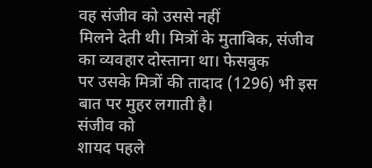वह संजीव को उससे नहीं
मिलने देती थी। मित्रों के मुताबिक, संजीव का व्यवहार दोस्ताना था। फेसबुक
पर उसके मित्रों की तादाद (1296) भी इस बात पर मुहर लगाती है।
संजीव को
शायद पहले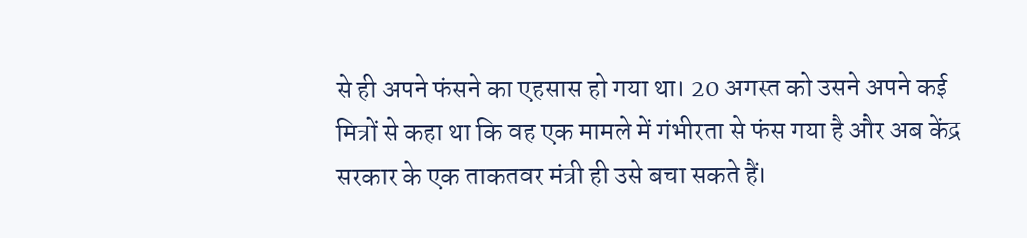से ही अपने फंसने का एहसास हो गया था। 20 अगस्त को उसने अपने कई
मित्रों से कहा था कि वह एक मामले में गंभीरता से फंस गया है और अब केंद्र
सरकार के एक ताकतवर मंत्री ही उसे बचा सकते हैं।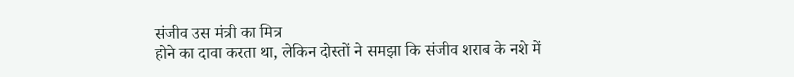संजीव उस मंत्री का मित्र
होने का दावा करता था, लेकिन दोस्तों ने समझा कि संजीव शराब के नशे में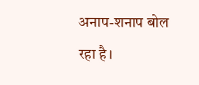अनाप-शनाप बोल रहा है।